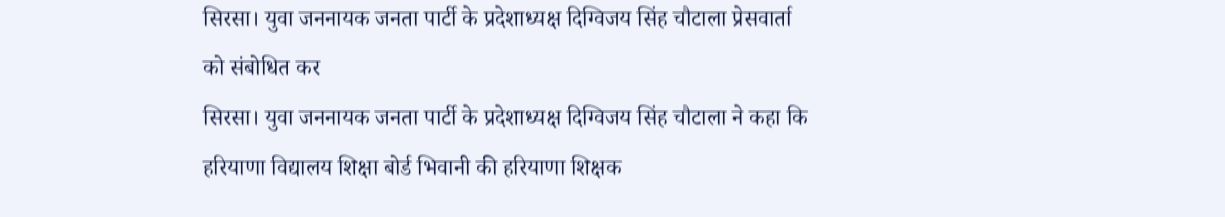सिरसा। युवा जननायक जनता पार्टी के प्रदेशाध्यक्ष दिग्विजय सिंह चौटाला प्रेसवार्ता को संबोधित कर
सिरसा। युवा जननायक जनता पार्टी के प्रदेशाध्यक्ष दिग्विजय सिंह चौटाला ने कहा कि हरियाणा विद्यालय शिक्षा बोर्ड भिवानी की हरियाणा शिक्षक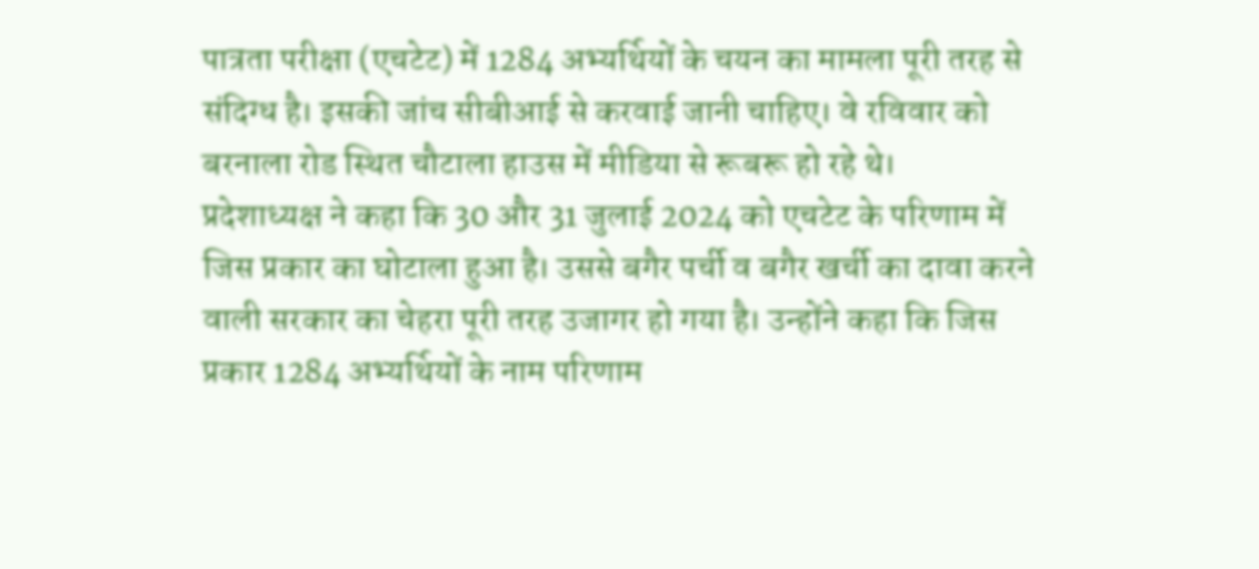पात्रता परीक्षा (एचटेट) में 1284 अभ्यर्थियों के चयन का मामला पूरी तरह से संदिग्ध है। इसकी जांच सीबीआई से करवाई जानी चाहिए। वे रविवार को बरनाला रोड स्थित चौटाला हाउस में मीडिया से रूबरू हो रहे थे।
प्रदेशाध्यक्ष ने कहा कि 30 और 31 जुलाई 2024 को एचटेट के परिणाम में जिस प्रकार का घोटाला हुआ है। उससे बगैर पर्ची व बगैर खर्ची का दावा करने वाली सरकार का चेहरा पूरी तरह उजागर हो गया है। उन्होंने कहा कि जिस प्रकार 1284 अभ्यर्थियों के नाम परिणाम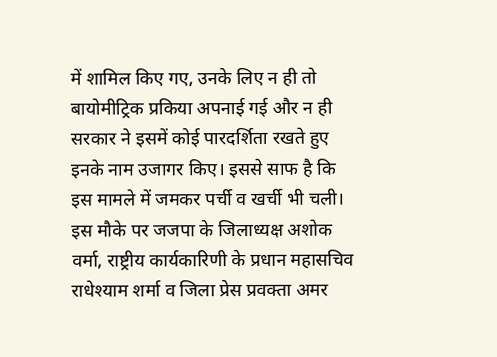में शामिल किए गए, उनके लिए न ही तो बायोमीट्रिक प्रकिया अपनाई गई और न ही सरकार ने इसमें कोई पारदर्शिता रखते हुए इनके नाम उजागर किए। इससे साफ है कि इस मामले में जमकर पर्ची व खर्ची भी चली। इस मौके पर जजपा के जिलाध्यक्ष अशोक वर्मा, राष्ट्रीय कार्यकारिणी के प्रधान महासचिव राधेश्याम शर्मा व जिला प्रेस प्रवक्ता अमर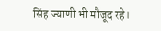सिंह ज्याणी भी मौजूद रहे।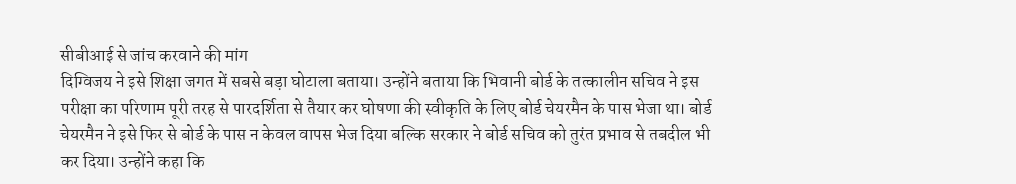सीबीआई से जांच करवाने की मांग
दिग्विजय ने इसे शिक्षा जगत में सबसे बड़ा घोटाला बताया। उन्होंने बताया कि भिवानी बोर्ड के तत्कालीन सचिव ने इस परीक्षा का परिणाम पूरी तरह से पारदर्शिता से तैयार कर घोषणा की स्वीकृति के लिए बोर्ड चेयरमैन के पास भेजा था। बोर्ड चेयरमैन ने इसे फिर से बोर्ड के पास न केवल वापस भेज दिया बल्कि सरकार ने बोर्ड सचिव को तुरंत प्रभाव से तबदील भी कर दिया। उन्होंने कहा कि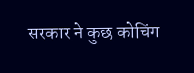सरकार ने कुछ कोचिंग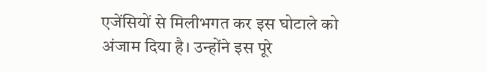एजेंसियों से मिलीभगत कर इस घोटाले को अंजाम दिया है। उन्होंने इस पूरे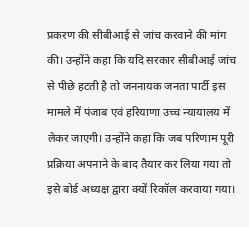प्रकरण की सीबीआई से जांच करवाने की मांग की। उन्होंने कहा कि यदि सरकार सीबीआई जांच से पीछे हटती है तो जननायक जनता पार्टी इस मामले में पंजाब एवं हरियाणा उच्च न्यायालय में लेकर जाएगी। उन्होंने कहा कि जब परिणाम पूरी प्रक्रिया अपनाने के बाद तैयार कर लिया गया तो इसे बोर्ड अध्यक्ष द्वारा क्यों रिकॉल करवाया गया।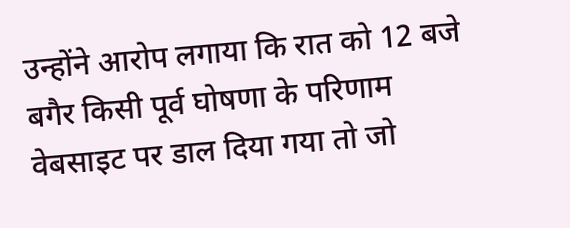उन्होंने आरोप लगाया कि रात को 12 बजे बगैर किसी पूर्व घोषणा के परिणाम वेबसाइट पर डाल दिया गया तो जो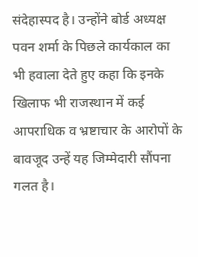संदेहास्पद है। उन्होंने बोर्ड अध्यक्ष पवन शर्मा के पिछले कार्यकाल का भी हवाला देते हुए कहा कि इनके खिलाफ भी राजस्थान में कई आपराधिक व भ्रष्टाचार के आरोपों के बावजूद उन्हें यह जिम्मेदारी सौंपना गलत है।